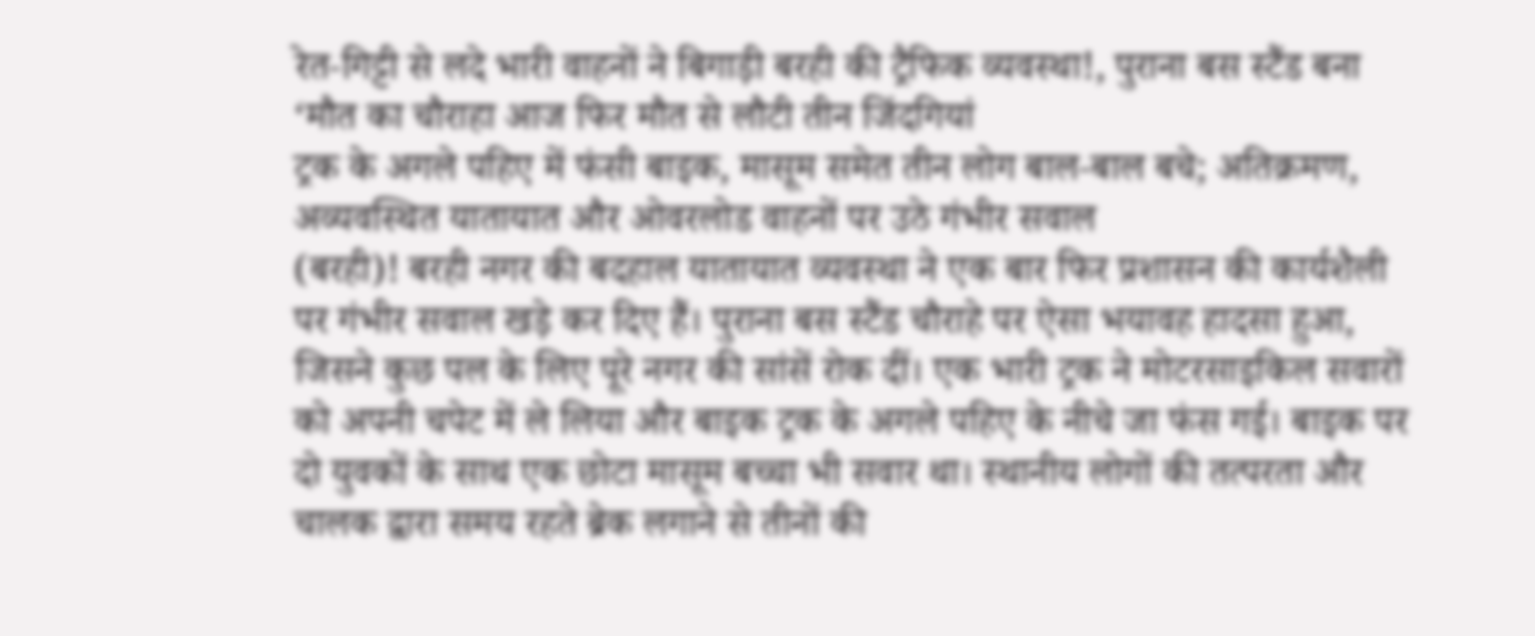रेत-गिट्टी से लदे भारी वाहनों ने बिगाड़ी बरही की ट्रैफिक व्यवस्था!, पुराना बस स्टैंड बना ‘मौत का चौराहा आज फिर मौत से लौटी तीन जिंदगियां
ट्रक के अगले पहिए में फंसी बाइक, मासूम समेत तीन लोग बाल-बाल बचे; अतिक्रमण, अव्यवस्थित यातायात और ओवरलोड वाहनों पर उठे गंभीर सवाल
(बरही)! बरही नगर की बदहाल यातायात व्यवस्था ने एक बार फिर प्रशासन की कार्यशैली पर गंभीर सवाल खड़े कर दिए हैं। पुराना बस स्टैंड चौराहे पर ऐसा भयावह हादसा हुआ, जिसने कुछ पल के लिए पूरे नगर की सांसें रोक दीं। एक भारी ट्रक ने मोटरसाइकिल सवारों को अपनी चपेट में ले लिया और बाइक ट्रक के अगले पहिए के नीचे जा फंस गई। बाइक पर दो युवकों के साथ एक छोटा मासूम बच्चा भी सवार था। स्थानीय लोगों की तत्परता और चालक द्वारा समय रहते ब्रेक लगाने से तीनों की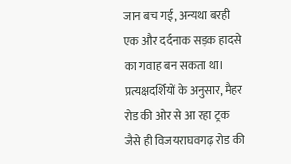जान बच गई, अन्यथा बरही एक और दर्दनाक सड़क हादसे का गवाह बन सकता था।
प्रत्यक्षदर्शियों के अनुसार, मैहर रोड की ओर से आ रहा ट्रक जैसे ही विजयराघवगढ़ रोड की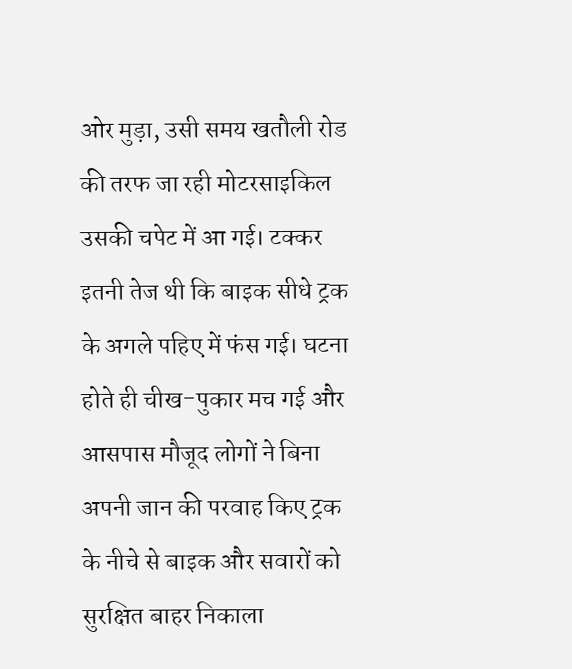ओर मुड़ा, उसी समय खतौली रोड की तरफ जा रही मोटरसाइकिल उसकी चपेट में आ गई। टक्कर इतनी तेज थी कि बाइक सीधे ट्रक के अगले पहिए में फंस गई। घटना होते ही चीख-पुकार मच गई और आसपास मौजूद लोगों ने बिना अपनी जान की परवाह किए ट्रक के नीचे से बाइक और सवारों को सुरक्षित बाहर निकाला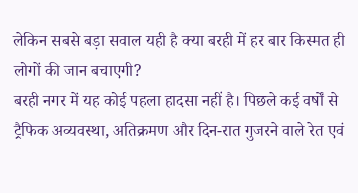लेकिन सबसे बड़ा सवाल यही है क्या बरही में हर बार किस्मत ही लोगों की जान बचाएगी?
बरही नगर में यह कोई पहला हादसा नहीं है। पिछले कई वर्षों से ट्रैफिक अव्यवस्था, अतिक्रमण और दिन-रात गुजरने वाले रेत एवं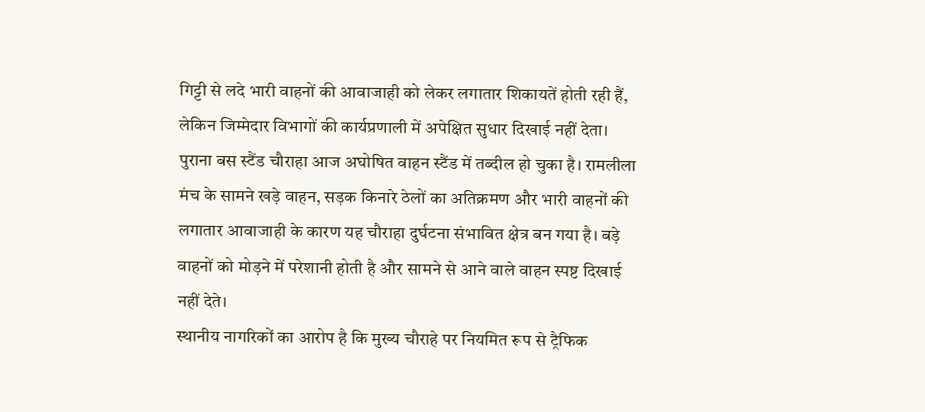गिट्टी से लदे भारी वाहनों की आवाजाही को लेकर लगातार शिकायतें होती रही हैं, लेकिन जिम्मेदार विभागों की कार्यप्रणाली में अपेक्षित सुधार दिखाई नहीं देता।
पुराना बस स्टैंड चौराहा आज अघोषित वाहन स्टैंड में तब्दील हो चुका है। रामलीला मंच के सामने खड़े वाहन, सड़क किनारे ठेलों का अतिक्रमण और भारी वाहनों की लगातार आवाजाही के कारण यह चौराहा दुर्घटना संभावित क्षेत्र बन गया है। बड़े वाहनों को मोड़ने में परेशानी होती है और सामने से आने वाले वाहन स्पष्ट दिखाई नहीं देते।
स्थानीय नागरिकों का आरोप है कि मुख्य चौराहे पर नियमित रूप से ट्रैफिक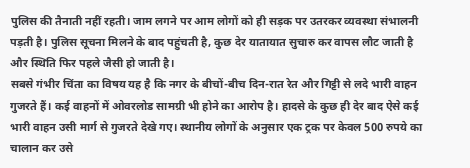पुलिस की तैनाती नहीं रहती। जाम लगने पर आम लोगों को ही सड़क पर उतरकर व्यवस्था संभालनी पड़ती है। पुलिस सूचना मिलने के बाद पहुंचती है, कुछ देर यातायात सुचारु कर वापस लौट जाती है और स्थिति फिर पहले जैसी हो जाती है।
सबसे गंभीर चिंता का विषय यह है कि नगर के बीचों-बीच दिन-रात रेत और गिट्टी से लदे भारी वाहन गुजरते हैं। कई वाहनों में ओवरलोड सामग्री भी होने का आरोप है। हादसे के कुछ ही देर बाद ऐसे कई भारी वाहन उसी मार्ग से गुजरते देखे गए। स्थानीय लोगों के अनुसार एक ट्रक पर केवल 500 रुपये का चालान कर उसे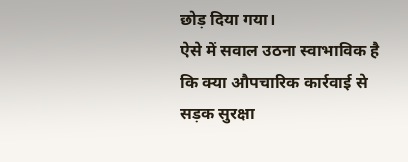छोड़ दिया गया।
ऐसे में सवाल उठना स्वाभाविक है कि क्या औपचारिक कार्रवाई से सड़क सुरक्षा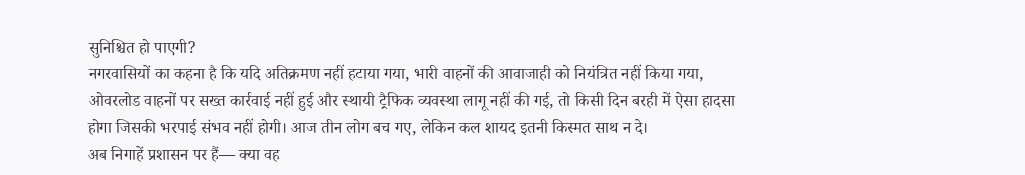सुनिश्चित हो पाएगी?
नगरवासियों का कहना है कि यदि अतिक्रमण नहीं हटाया गया, भारी वाहनों की आवाजाही को नियंत्रित नहीं किया गया, ओवरलोड वाहनों पर सख्त कार्रवाई नहीं हुई और स्थायी ट्रैफिक व्यवस्था लागू नहीं की गई, तो किसी दिन बरही में ऐसा हादसा होगा जिसकी भरपाई संभव नहीं होगी। आज तीन लोग बच गए, लेकिन कल शायद इतनी किस्मत साथ न दे।
अब निगाहें प्रशासन पर हैं— क्या वह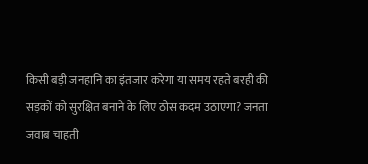किसी बड़ी जनहानि का इंतजार करेगा या समय रहते बरही की सड़कों को सुरक्षित बनाने के लिए ठोस कदम उठाएगा? जनता जवाब चाहती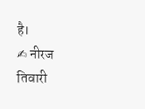है।
✍ नीरज तिवारी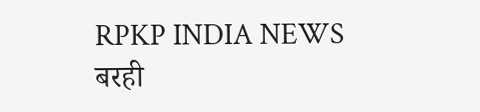RPKP INDIA NEWS
बरही